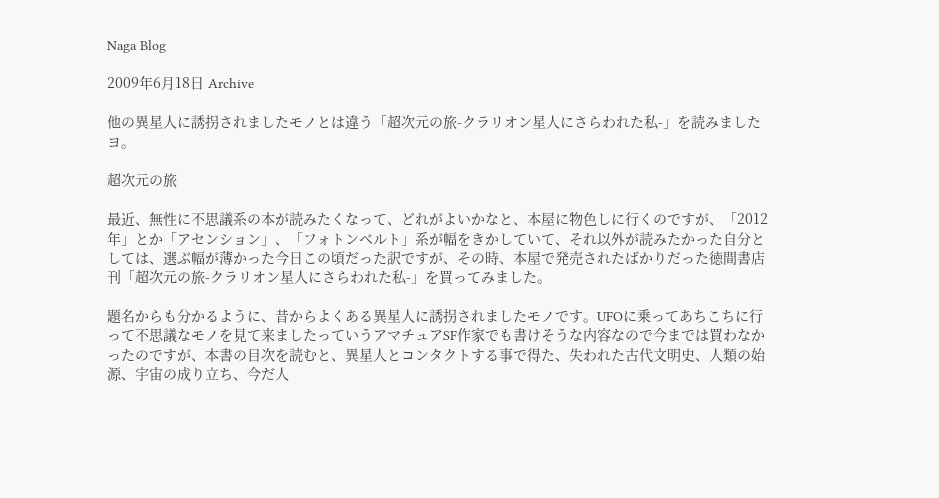Naga Blog

2009年6月18日 Archive

他の異星人に誘拐されましたモノとは違う「超次元の旅-クラリオン星人にさらわれた私-」を読みましたヨ。

超次元の旅

最近、無性に不思議系の本が読みたくなって、どれがよいかなと、本屋に物色しに行くのですが、「2012年」とか「アセンション」、「フォトンベルト」系が幅をきかしていて、それ以外が読みたかった自分としては、選ぶ幅が薄かった今日この頃だった訳ですが、その時、本屋で発売されたばかりだった徳間書店刊「超次元の旅-クラリオン星人にさらわれた私-」を買ってみました。

題名からも分かるように、昔からよくある異星人に誘拐されましたモノです。UFOに乗ってあちこちに行って不思議なモノを見て来ましたっていうアマチュアSF作家でも書けそうな内容なので今までは買わなかったのですが、本書の目次を読むと、異星人とコンタクトする事で得た、失われた古代文明史、人類の始源、宇宙の成り立ち、今だ人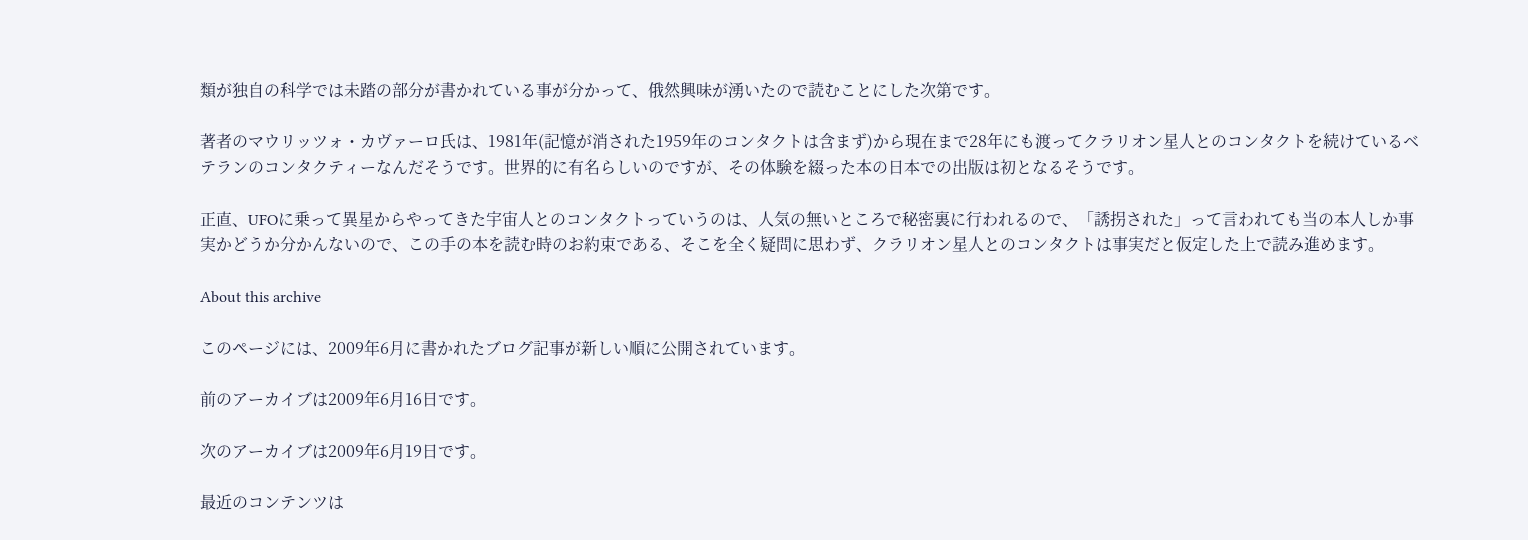類が独自の科学では未踏の部分が書かれている事が分かって、俄然興味が湧いたので読むことにした次第です。

著者のマウリッツォ・カヴァーロ氏は、1981年(記憶が消された1959年のコンタクトは含まず)から現在まで28年にも渡ってクラリオン星人とのコンタクトを続けているベテランのコンタクティーなんだそうです。世界的に有名らしいのですが、その体験を綴った本の日本での出版は初となるそうです。

正直、UFOに乗って異星からやってきた宇宙人とのコンタクトっていうのは、人気の無いところで秘密裏に行われるので、「誘拐された」って言われても当の本人しか事実かどうか分かんないので、この手の本を読む時のお約束である、そこを全く疑問に思わず、クラリオン星人とのコンタクトは事実だと仮定した上で読み進めます。

About this archive

このページには、2009年6月に書かれたブログ記事が新しい順に公開されています。

前のアーカイブは2009年6月16日です。

次のアーカイブは2009年6月19日です。

最近のコンテンツは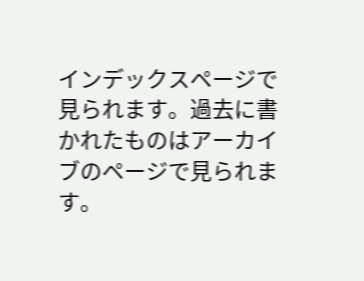インデックスページで見られます。過去に書かれたものはアーカイブのページで見られます。